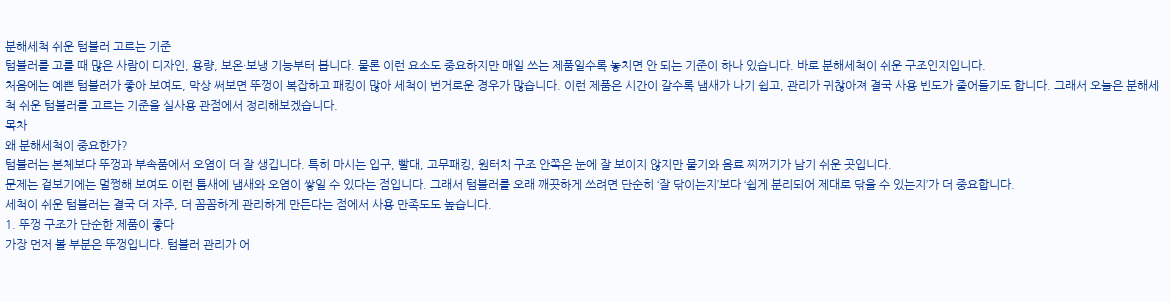분해세척 쉬운 텀블러 고르는 기준
텀블러를 고를 때 많은 사람이 디자인, 용량, 보온·보냉 기능부터 봅니다. 물론 이런 요소도 중요하지만 매일 쓰는 제품일수록 놓치면 안 되는 기준이 하나 있습니다. 바로 분해세척이 쉬운 구조인지입니다.
처음에는 예쁜 텀블러가 좋아 보여도, 막상 써보면 뚜껑이 복잡하고 패킹이 많아 세척이 번거로운 경우가 많습니다. 이런 제품은 시간이 갈수록 냄새가 나기 쉽고, 관리가 귀찮아져 결국 사용 빈도가 줄어들기도 합니다. 그래서 오늘은 분해세척 쉬운 텀블러를 고르는 기준을 실사용 관점에서 정리해보겠습니다.
목차
왜 분해세척이 중요한가?
텀블러는 본체보다 뚜껑과 부속품에서 오염이 더 잘 생깁니다. 특히 마시는 입구, 빨대, 고무패킹, 원터치 구조 안쪽은 눈에 잘 보이지 않지만 물기와 음료 찌꺼기가 남기 쉬운 곳입니다.
문제는 겉보기에는 멀쩡해 보여도 이런 틈새에 냄새와 오염이 쌓일 수 있다는 점입니다. 그래서 텀블러를 오래 깨끗하게 쓰려면 단순히 ‘잘 닦이는지’보다 ‘쉽게 분리되어 제대로 닦을 수 있는지’가 더 중요합니다.
세척이 쉬운 텀블러는 결국 더 자주, 더 꼼꼼하게 관리하게 만든다는 점에서 사용 만족도도 높습니다.
1. 뚜껑 구조가 단순한 제품이 좋다
가장 먼저 볼 부분은 뚜껑입니다. 텀블러 관리가 어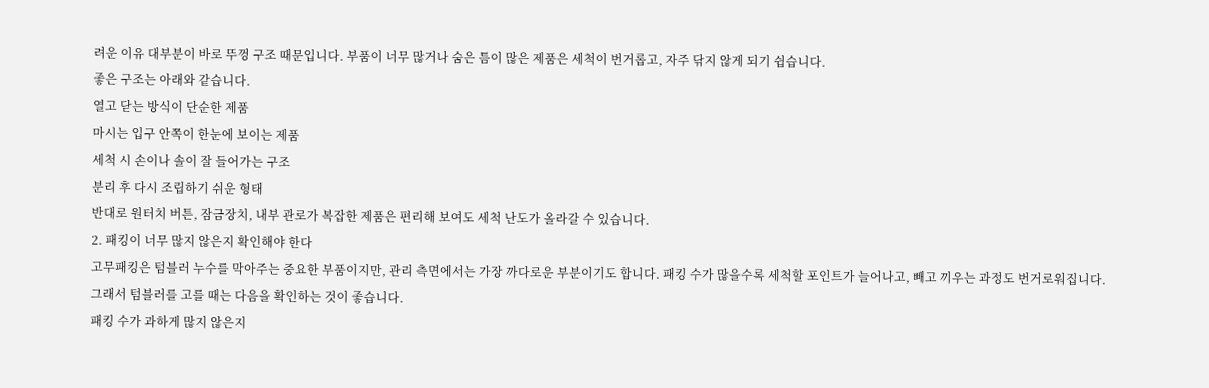려운 이유 대부분이 바로 뚜껑 구조 때문입니다. 부품이 너무 많거나 숨은 틈이 많은 제품은 세척이 번거롭고, 자주 닦지 않게 되기 쉽습니다.
좋은 구조는 아래와 같습니다.
열고 닫는 방식이 단순한 제품
마시는 입구 안쪽이 한눈에 보이는 제품
세척 시 손이나 솔이 잘 들어가는 구조
분리 후 다시 조립하기 쉬운 형태
반대로 원터치 버튼, 잠금장치, 내부 관로가 복잡한 제품은 편리해 보여도 세척 난도가 올라갈 수 있습니다.
2. 패킹이 너무 많지 않은지 확인해야 한다
고무패킹은 텀블러 누수를 막아주는 중요한 부품이지만, 관리 측면에서는 가장 까다로운 부분이기도 합니다. 패킹 수가 많을수록 세척할 포인트가 늘어나고, 빼고 끼우는 과정도 번거로워집니다.
그래서 텀블러를 고를 때는 다음을 확인하는 것이 좋습니다.
패킹 수가 과하게 많지 않은지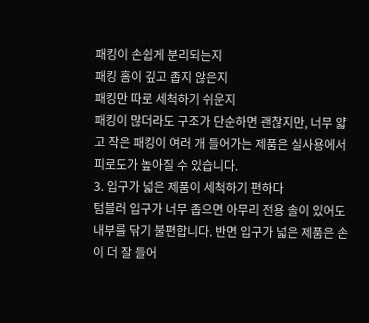패킹이 손쉽게 분리되는지
패킹 홈이 깊고 좁지 않은지
패킹만 따로 세척하기 쉬운지
패킹이 많더라도 구조가 단순하면 괜찮지만, 너무 얇고 작은 패킹이 여러 개 들어가는 제품은 실사용에서 피로도가 높아질 수 있습니다.
3. 입구가 넓은 제품이 세척하기 편하다
텀블러 입구가 너무 좁으면 아무리 전용 솔이 있어도 내부를 닦기 불편합니다. 반면 입구가 넓은 제품은 손이 더 잘 들어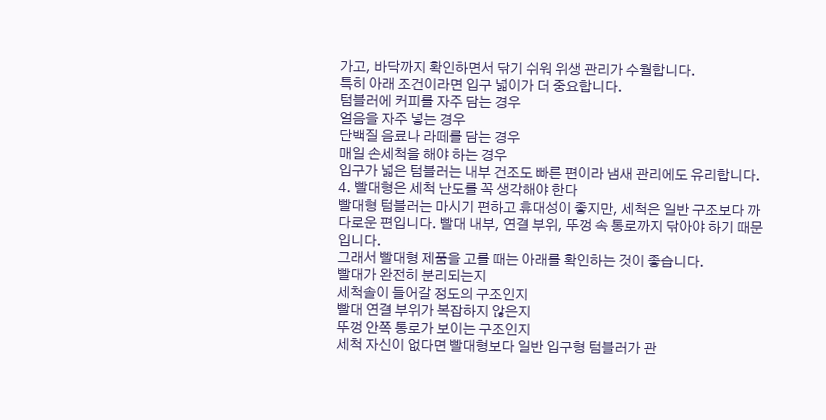가고, 바닥까지 확인하면서 닦기 쉬워 위생 관리가 수월합니다.
특히 아래 조건이라면 입구 넓이가 더 중요합니다.
텀블러에 커피를 자주 담는 경우
얼음을 자주 넣는 경우
단백질 음료나 라떼를 담는 경우
매일 손세척을 해야 하는 경우
입구가 넓은 텀블러는 내부 건조도 빠른 편이라 냄새 관리에도 유리합니다.
4. 빨대형은 세척 난도를 꼭 생각해야 한다
빨대형 텀블러는 마시기 편하고 휴대성이 좋지만, 세척은 일반 구조보다 까다로운 편입니다. 빨대 내부, 연결 부위, 뚜껑 속 통로까지 닦아야 하기 때문입니다.
그래서 빨대형 제품을 고를 때는 아래를 확인하는 것이 좋습니다.
빨대가 완전히 분리되는지
세척솔이 들어갈 정도의 구조인지
빨대 연결 부위가 복잡하지 않은지
뚜껑 안쪽 통로가 보이는 구조인지
세척 자신이 없다면 빨대형보다 일반 입구형 텀블러가 관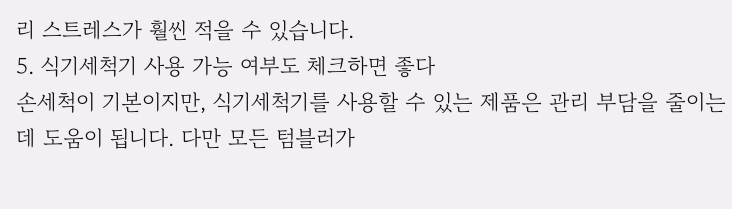리 스트레스가 훨씬 적을 수 있습니다.
5. 식기세척기 사용 가능 여부도 체크하면 좋다
손세척이 기본이지만, 식기세척기를 사용할 수 있는 제품은 관리 부담을 줄이는 데 도움이 됩니다. 다만 모든 텀블러가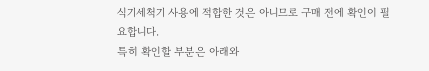식기세척기 사용에 적합한 것은 아니므로 구매 전에 확인이 필요합니다.
특히 확인할 부분은 아래와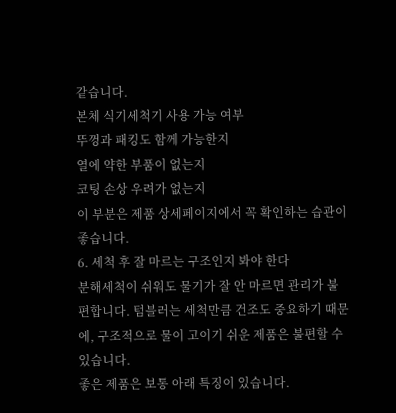같습니다.
본체 식기세척기 사용 가능 여부
뚜껑과 패킹도 함께 가능한지
열에 약한 부품이 없는지
코팅 손상 우려가 없는지
이 부분은 제품 상세페이지에서 꼭 확인하는 습관이 좋습니다.
6. 세척 후 잘 마르는 구조인지 봐야 한다
분해세척이 쉬워도 물기가 잘 안 마르면 관리가 불편합니다. 텀블러는 세척만큼 건조도 중요하기 때문에, 구조적으로 물이 고이기 쉬운 제품은 불편할 수 있습니다.
좋은 제품은 보통 아래 특징이 있습니다.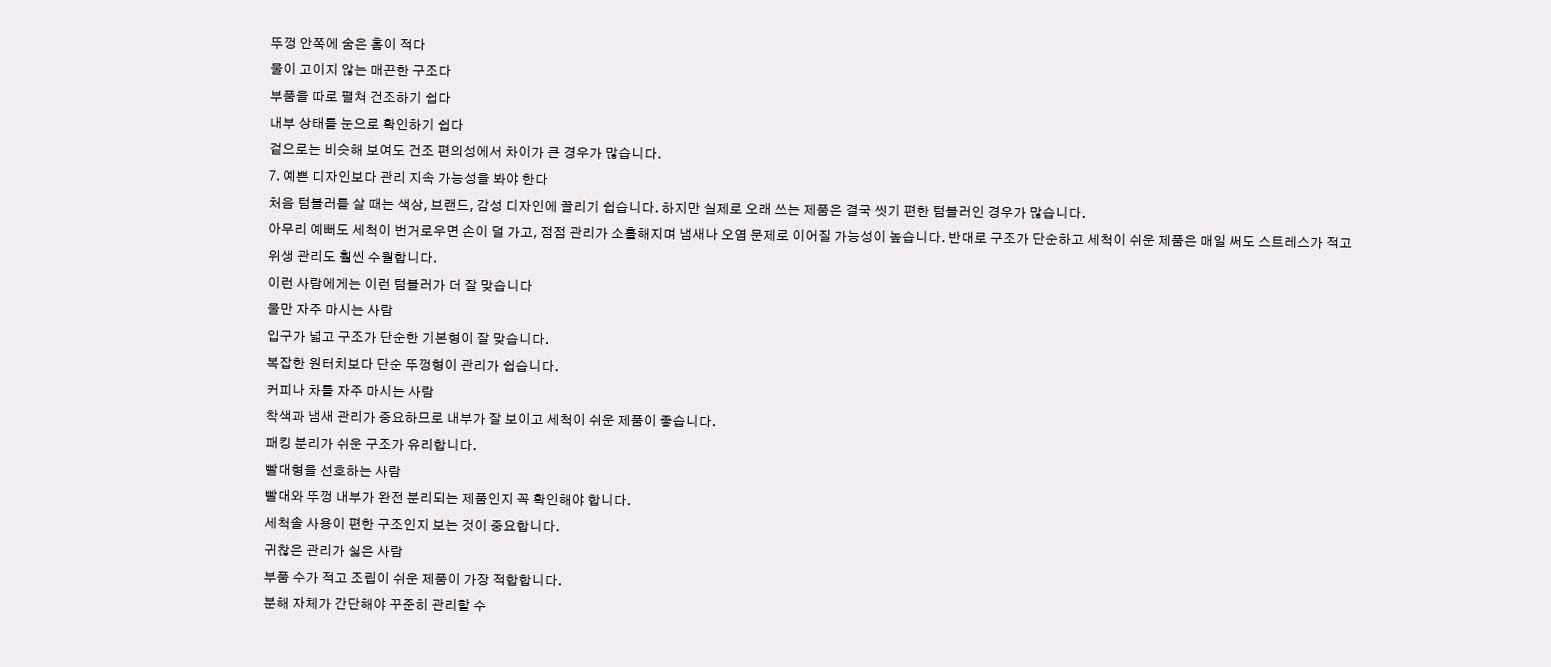뚜껑 안쪽에 숨은 홈이 적다
물이 고이지 않는 매끈한 구조다
부품을 따로 펼쳐 건조하기 쉽다
내부 상태를 눈으로 확인하기 쉽다
겉으로는 비슷해 보여도 건조 편의성에서 차이가 큰 경우가 많습니다.
7. 예쁜 디자인보다 관리 지속 가능성을 봐야 한다
처음 텀블러를 살 때는 색상, 브랜드, 감성 디자인에 끌리기 쉽습니다. 하지만 실제로 오래 쓰는 제품은 결국 씻기 편한 텀블러인 경우가 많습니다.
아무리 예뻐도 세척이 번거로우면 손이 덜 가고, 점점 관리가 소홀해지며 냄새나 오염 문제로 이어질 가능성이 높습니다. 반대로 구조가 단순하고 세척이 쉬운 제품은 매일 써도 스트레스가 적고 위생 관리도 훨씬 수월합니다.
이런 사람에게는 이런 텀블러가 더 잘 맞습니다
물만 자주 마시는 사람
입구가 넓고 구조가 단순한 기본형이 잘 맞습니다.
복잡한 원터치보다 단순 뚜껑형이 관리가 쉽습니다.
커피나 차를 자주 마시는 사람
착색과 냄새 관리가 중요하므로 내부가 잘 보이고 세척이 쉬운 제품이 좋습니다.
패킹 분리가 쉬운 구조가 유리합니다.
빨대형을 선호하는 사람
빨대와 뚜껑 내부가 완전 분리되는 제품인지 꼭 확인해야 합니다.
세척솔 사용이 편한 구조인지 보는 것이 중요합니다.
귀찮은 관리가 싫은 사람
부품 수가 적고 조립이 쉬운 제품이 가장 적합합니다.
분해 자체가 간단해야 꾸준히 관리할 수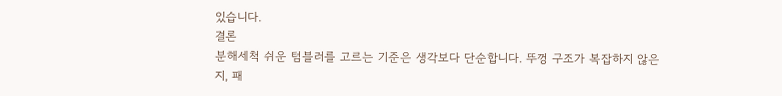있습니다.
결론
분해세척 쉬운 텀블러를 고르는 기준은 생각보다 단순합니다. 뚜껑 구조가 복잡하지 않은지, 패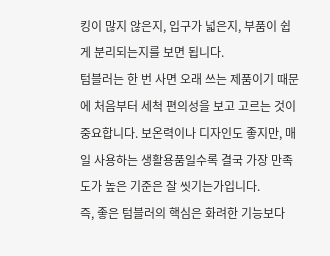킹이 많지 않은지, 입구가 넓은지, 부품이 쉽게 분리되는지를 보면 됩니다.
텀블러는 한 번 사면 오래 쓰는 제품이기 때문에 처음부터 세척 편의성을 보고 고르는 것이 중요합니다. 보온력이나 디자인도 좋지만, 매일 사용하는 생활용품일수록 결국 가장 만족도가 높은 기준은 잘 씻기는가입니다.
즉, 좋은 텀블러의 핵심은 화려한 기능보다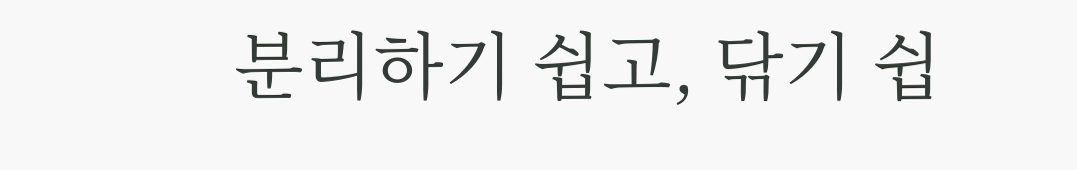분리하기 쉽고, 닦기 쉽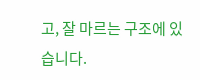고, 잘 마르는 구조에 있습니다.